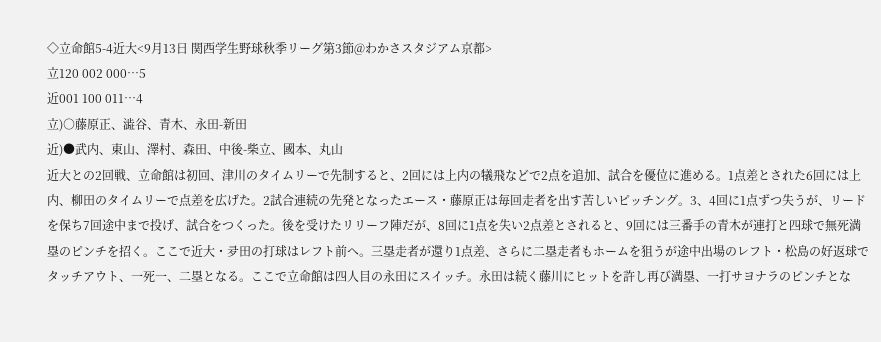◇立命館5-4近大<9月13日 関西学生野球秋季リーグ第3節@わかさスタジアム京都>
立120 002 000…5
近001 100 011…4
立)○藤原正、澁谷、青木、永田-新田
近)●武内、東山、澤村、森田、中後-柴立、國本、丸山
近大との2回戦、立命館は初回、津川のタイムリーで先制すると、2回には上内の犠飛などで2点を追加、試合を優位に進める。1点差とされた6回には上内、柳田のタイムリーで点差を広げた。2試合連続の先発となったエース・藤原正は毎回走者を出す苦しいピッチング。3、4回に1点ずつ失うが、リードを保ち7回途中まで投げ、試合をつくった。後を受けたリリーフ陣だが、8回に1点を失い2点差とされると、9回には三番手の青木が連打と四球で無死満塁のピンチを招く。ここで近大・夛田の打球はレフト前へ。三塁走者が還り1点差、さらに二塁走者もホームを狙うが途中出場のレフト・松島の好返球でタッチアウト、一死一、二塁となる。ここで立命館は四人目の永田にスイッチ。永田は続く藤川にヒットを許し再び満塁、一打サヨナラのピンチとな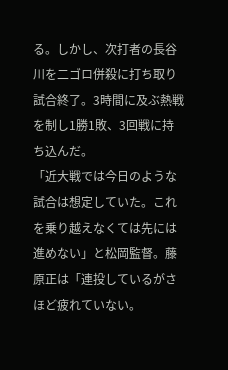る。しかし、次打者の長谷川を二ゴロ併殺に打ち取り試合終了。3時間に及ぶ熱戦を制し1勝1敗、3回戦に持ち込んだ。
「近大戦では今日のような試合は想定していた。これを乗り越えなくては先には進めない」と松岡監督。藤原正は「連投しているがさほど疲れていない。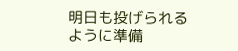明日も投げられるように準備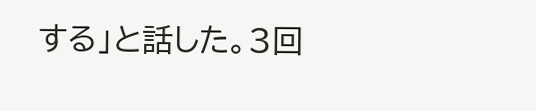する」と話した。3回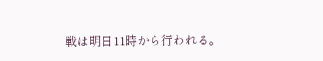戦は明日11時から行われる。